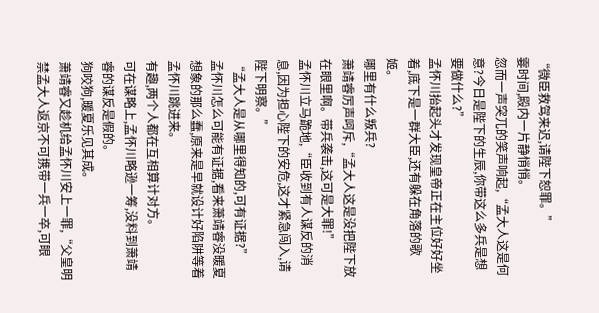“微臣救驾来迟,请陛下恕罪。”
霎时间,殿内一片静悄悄。
忽而一声突兀的笑声响起,“孟大人这是何意?今日是陛下的生辰,你带这么多兵是想要做什么?”
孟怀川抬起头才发现皇帝正在主位好好坐着,底下是一群大臣,还有躲在角落的歌姬。
哪里有什么叛兵?
萧靖睿厉声呵斥,“孟大人这是没把陛下放在眼里啊。带兵袭击,这可是大罪!”
孟怀川立马跪地,“臣收到有人谋反的消息,因为担心陛下的安危,这才紧急闯入,请陛下明察。”
“孟大人是从哪里得知的,可有证据?”
孟怀川怎么可能有证据,看来萧靖睿没暖夏想象的那么蠢,原来是早就设计好陷阱等着孟怀川跳进来。
有趣,两个人都在互相算计对方。
可在谋略上,孟怀川略逊一筹,没料到萧靖睿的谋反是假的。
狗咬狗,暖夏乐见其成。
萧靖睿又趁机给孟怀川安上一罪,“父皇明禁孟大人返京不可携带一兵一卒,可眼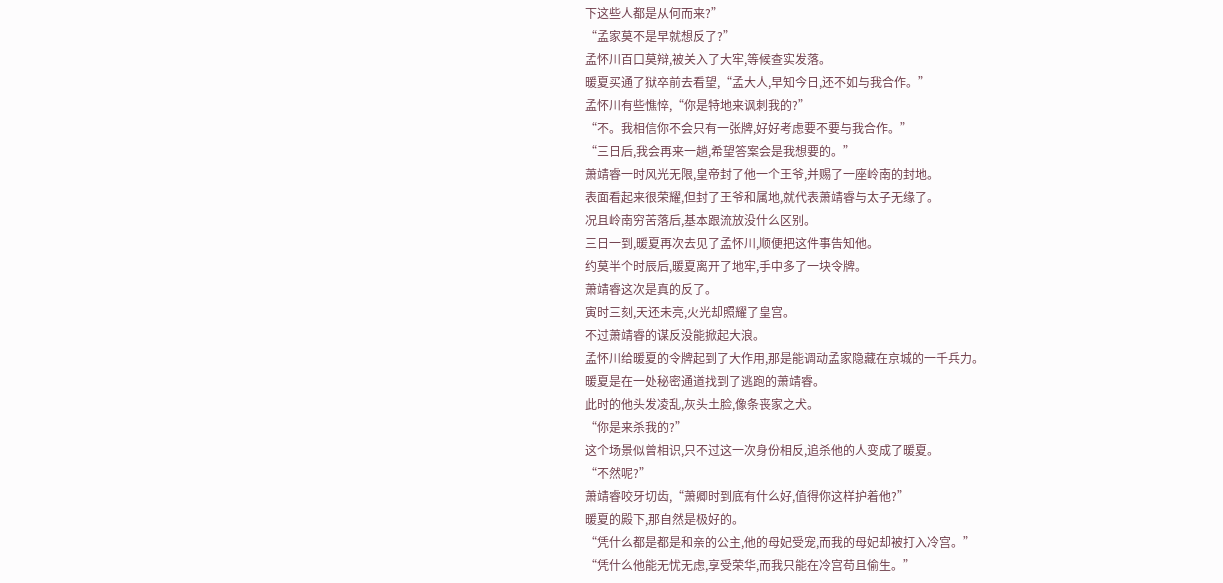下这些人都是从何而来?”
“孟家莫不是早就想反了?”
孟怀川百口莫辩,被关入了大牢,等候查实发落。
暖夏买通了狱卒前去看望,“孟大人,早知今日,还不如与我合作。”
孟怀川有些憔悴,“你是特地来讽刺我的?”
“不。我相信你不会只有一张牌,好好考虑要不要与我合作。”
“三日后,我会再来一趟,希望答案会是我想要的。”
萧靖睿一时风光无限,皇帝封了他一个王爷,并赐了一座岭南的封地。
表面看起来很荣耀,但封了王爷和属地,就代表萧靖睿与太子无缘了。
况且岭南穷苦落后,基本跟流放没什么区别。
三日一到,暖夏再次去见了孟怀川,顺便把这件事告知他。
约莫半个时辰后,暖夏离开了地牢,手中多了一块令牌。
萧靖睿这次是真的反了。
寅时三刻,天还未亮,火光却照耀了皇宫。
不过萧靖睿的谋反没能掀起大浪。
孟怀川给暖夏的令牌起到了大作用,那是能调动孟家隐藏在京城的一千兵力。
暖夏是在一处秘密通道找到了逃跑的萧靖睿。
此时的他头发凌乱,灰头土脸,像条丧家之犬。
“你是来杀我的?”
这个场景似曾相识,只不过这一次身份相反,追杀他的人变成了暖夏。
“不然呢?”
萧靖睿咬牙切齿,“萧卿时到底有什么好,值得你这样护着他?”
暖夏的殿下,那自然是极好的。
“凭什么都是都是和亲的公主,他的母妃受宠,而我的母妃却被打入冷宫。”
“凭什么他能无忧无虑,享受荣华,而我只能在冷宫苟且偷生。”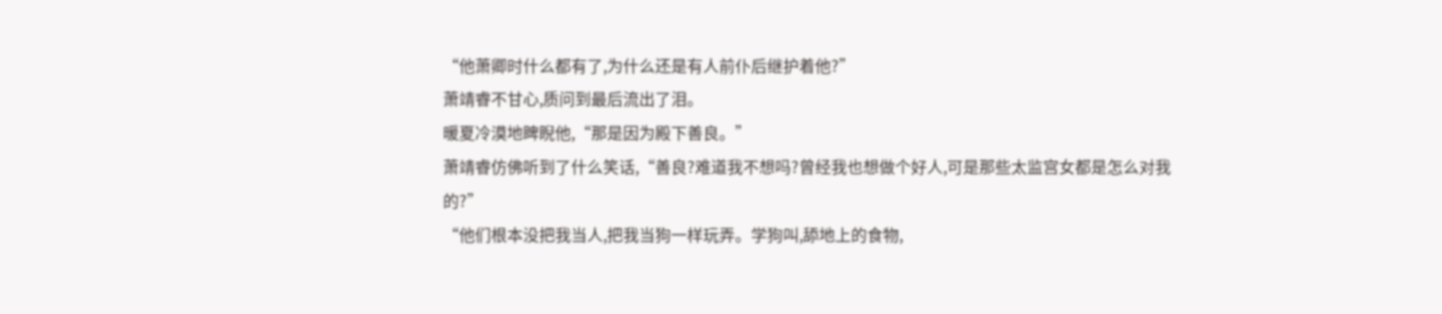“他萧卿时什么都有了,为什么还是有人前仆后继护着他?”
萧靖睿不甘心,质问到最后流出了泪。
暖夏冷漠地睥睨他,“那是因为殿下善良。”
萧靖睿仿佛听到了什么笑话,“善良?难道我不想吗?曾经我也想做个好人,可是那些太监宫女都是怎么对我的?”
“他们根本没把我当人,把我当狗一样玩弄。学狗叫,舔地上的食物,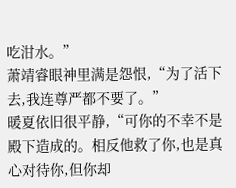吃泔水。”
萧靖睿眼神里满是怨恨,“为了活下去,我连尊严都不要了。”
暖夏依旧很平静,“可你的不幸不是殿下造成的。相反他救了你,也是真心对待你,但你却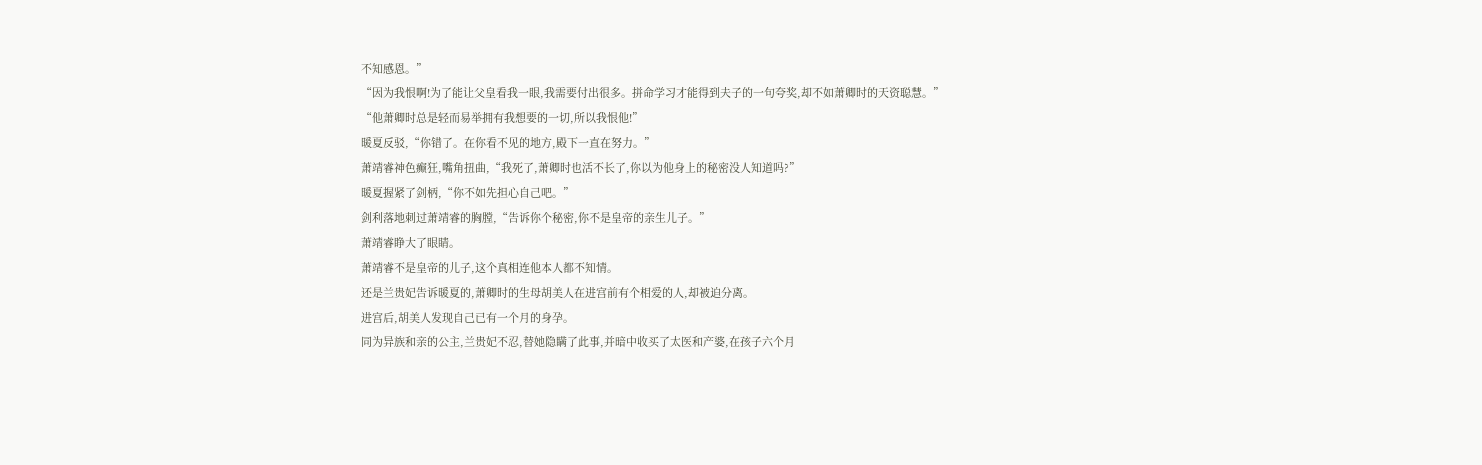不知感恩。”
“因为我恨啊!为了能让父皇看我一眼,我需要付出很多。拼命学习才能得到夫子的一句夸奖,却不如萧卿时的天资聪慧。”
“他萧卿时总是轻而易举拥有我想要的一切,所以我恨他!”
暖夏反驳,“你错了。在你看不见的地方,殿下一直在努力。”
萧靖睿神色癫狂,嘴角扭曲,“我死了,萧卿时也活不长了,你以为他身上的秘密没人知道吗?”
暖夏握紧了剑柄,“你不如先担心自己吧。”
剑利落地刺过萧靖睿的胸膛,“告诉你个秘密,你不是皇帝的亲生儿子。”
萧靖睿睁大了眼睛。
萧靖睿不是皇帝的儿子,这个真相连他本人都不知情。
还是兰贵妃告诉暖夏的,萧卿时的生母胡美人在进宫前有个相爱的人,却被迫分离。
进宫后,胡美人发现自己已有一个月的身孕。
同为异族和亲的公主,兰贵妃不忍,替她隐瞒了此事,并暗中收买了太医和产婆,在孩子六个月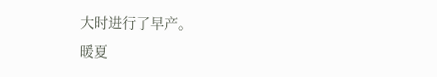大时进行了早产。
暖夏